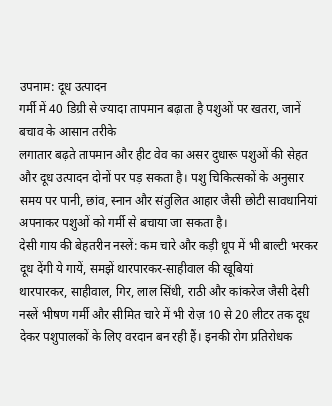उपनाम: दूध उत्पादन
गर्मी में 40 डिग्री से ज्यादा तापमान बढ़ाता है पशुओं पर खतरा, जानें बचाव के आसान तरीके
लगातार बढ़ते तापमान और हीट वेव का असर दुधारू पशुओं की सेहत और दूध उत्पादन दोनों पर पड़ सकता है। पशु चिकित्सकों के अनुसार समय पर पानी, छांव, स्नान और संतुलित आहार जैसी छोटी सावधानियां अपनाकर पशुओं को गर्मी से बचाया जा सकता है।
देसी गाय की बेहतरीन नस्लें: कम चारे और कड़ी धूप में भी बाल्टी भरकर दूध देंगी ये गायें, समझें थारपारकर-साहीवाल की खूबियां
थारपारकर, साहीवाल, गिर, लाल सिंधी, राठी और कांकरेज जैसी देसी नस्लें भीषण गर्मी और सीमित चारे में भी रोज़ 10 से 20 लीटर तक दूध देकर पशुपालकों के लिए वरदान बन रही हैं। इनकी रोग प्रतिरोधक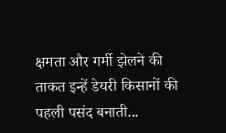क्षमता और गर्मी झेलने की ताकत इन्हें डेयरी किसानों की पहली पसंद बनाती...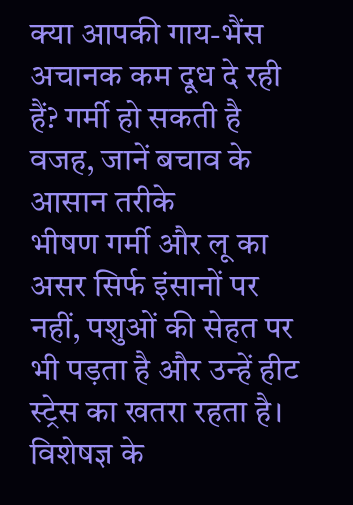क्या आपकी गाय-भैंस अचानक कम दूध दे रही हैं? गर्मी हो सकती है वजह, जानें बचाव के आसान तरीके
भीषण गर्मी और लू का असर सिर्फ इंसानों पर नहीं, पशुओं की सेहत पर भी पड़ता है और उन्हें हीट स्ट्रेस का खतरा रहता है। विशेषज्ञ के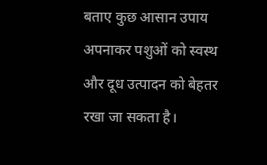बताए कुछ आसान उपाय अपनाकर पशुओं को स्वस्थ और दूध उत्पादन को बेहतर रखा जा सकता है।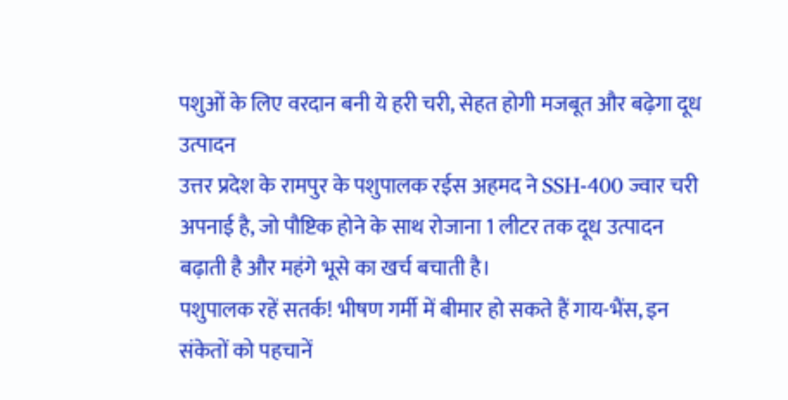पशुओं के लिए वरदान बनी ये हरी चरी, सेहत होगी मजबूत और बढ़ेगा दूध उत्पादन
उत्तर प्रदेश के रामपुर के पशुपालक रईस अहमद ने SSH-400 ज्वार चरी अपनाई है, जो पौष्टिक होने के साथ रोजाना 1 लीटर तक दूध उत्पादन बढ़ाती है और महंगे भूसे का खर्च बचाती है।
पशुपालक रहें सतर्क! भीषण गर्मी में बीमार हो सकते हैं गाय-भैंस, इन संकेतों को पहचानें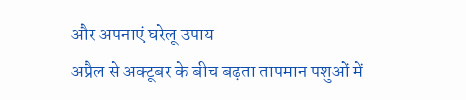और अपनाएं घरेलू उपाय
अप्रैल से अक्टूबर के बीच बढ़ता तापमान पशुओं में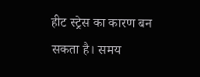हीट स्ट्रेस का कारण बन सकता है। समय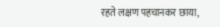रहते लक्षण पहचानकर छाया,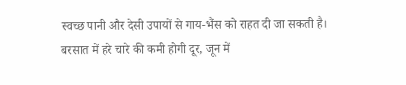स्वच्छ पानी और देसी उपायों से गाय-भैंस को राहत दी जा सकती है।
बरसात में हरे चारे की कमी होगी दूर, जून में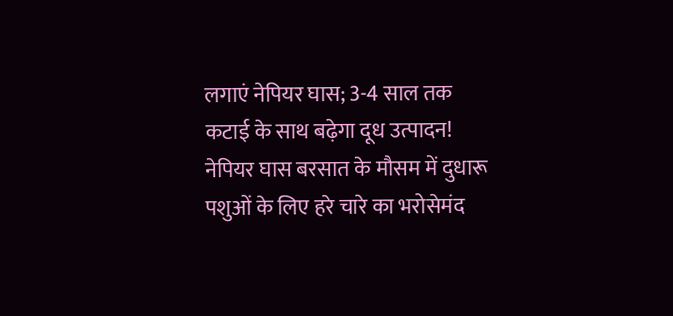लगाएं नेपियर घास; 3-4 साल तक कटाई के साथ बढ़ेगा दूध उत्पादन!
नेपियर घास बरसात के मौसम में दुधारू पशुओं के लिए हरे चारे का भरोसेमंद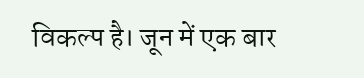विकल्प है। जून में एक बार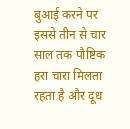बुआई करने पर इससे तीन से चार साल तक पौष्टिक हरा चारा मिलता रहता है और दूध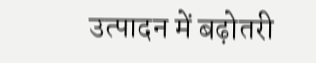उत्पादन में बढ़ोतरी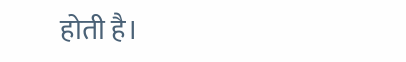होती है।